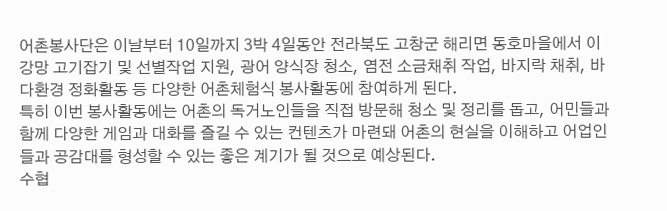어촌봉사단은 이날부터 10일까지 3박 4일동안 전라북도 고창군 해리면 동호마을에서 이강망 고기잡기 및 선별작업 지원, 광어 양식장 청소, 염전 소금채취 작업, 바지락 채취, 바다환경 정화활동 등 다양한 어촌체험식 봉사활동에 참여하게 된다.
특히 이번 봉사활동에는 어촌의 독거노인들을 직접 방문해 청소 및 정리를 돕고, 어민들과 함께 다양한 게임과 대화를 즐길 수 있는 컨텐츠가 마련돼 어촌의 현실을 이해하고 어업인들과 공감대를 형성할 수 있는 좋은 계기가 될 것으로 예상된다.
수협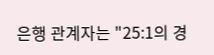은행 관계자는 "25:1의 경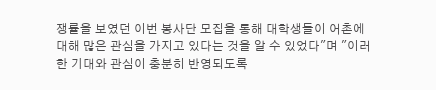쟁률을 보였던 이번 봉사단 모집을 통해 대학생들이 어촌에 대해 많은 관심을 가지고 있다는 것을 알 수 있었다"며 "이러한 기대와 관심이 충분히 반영되도록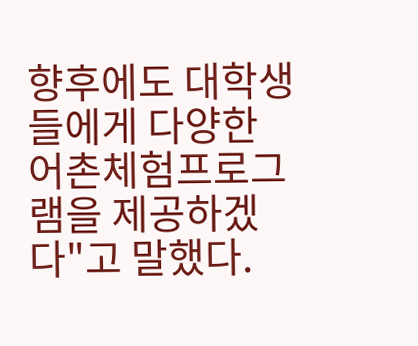향후에도 대학생들에게 다양한 어촌체험프로그램을 제공하겠다"고 말했다.